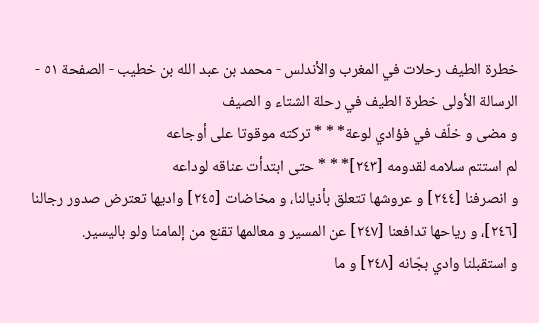خطرة الطيف رحلات في المغرب والأندلس - محمد بن عبد الله بن خطيب - الصفحة ٥١ - الرسالة الأولى خطرة الطيف في رحلة الشتاء و الصيف
و مضى و خلّف في فؤادي لوعة* * * تركته موقوتا على أوجاعه
لم استتم سلامه لقدومه [٢٤٣]* * * حتى ابتدأت عناقه لوداعه
و انصرفنا [٢٤٤] و عروشها تتعلق بأذيالنا، و مخاضات [٢٤٥] واديها تعترض صدور رجالنا [٢٤٦]، و رياحها تدافعنا [٢٤٧] عن المسير و معالمها تقنع من إلمامنا ولو باليسير.
و استقبلنا وادي بجّانه [٢٤٨] و ما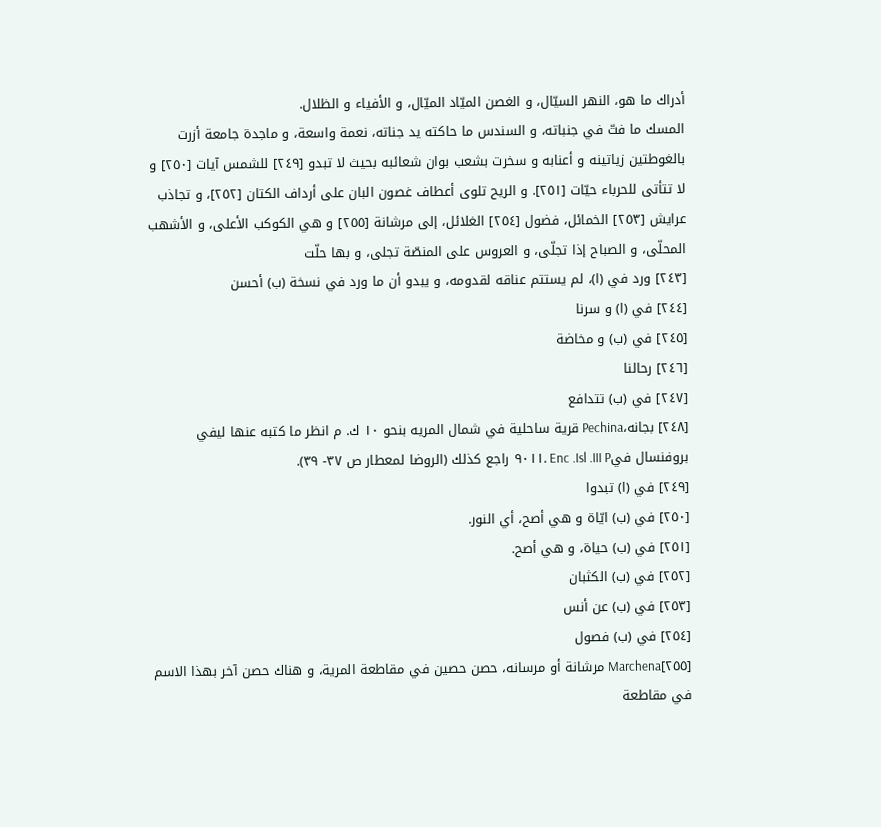أدراك ما هو، النهر السيّال، و الغصن الميّاد الميّال، و الأفياء و الظلال.
المسك ما فتّ في جنباته، و السندس ما حاكته يد جناته، نعمة واسعة، و ماجدة جامعة أزرت بالغوطتين زياتينه و أعنابه و سخرت بشعب بوان شعائبه بحيث لا تبدو [٢٤٩] للشمس آيات [٢٥٠] و لا تتأتى للحرباء حيّات [٢٥١]. و الريح تلوى أعطاف غصون البان على أرداف الكتان [٢٥٢]، و تجاذب عرايش [٢٥٣] الخمائل، فضول [٢٥٤] الغلائل، إلى مرشانة [٢٥٥] و هي الكوكب الأعلى، و الأشهب المحلّى، و الصباح إذا تجلّى، و العروس على المنصّة تجلى، و بها حلّت
[٢٤٣] ورد في (ا)، لم يستتم عناقه لقدومه، و يبدو أن ما ورد في نسخة (ب) أحسن
[٢٤٤] في (ا) و سرنا
[٢٤٥] في (ب) و مخاضة
[٢٤٦] رحالنا
[٢٤٧] في (ب) تتدافع
[٢٤٨] بجانه،Pechina قرية ساحلية في شمال المريه بنحو ١٠ ك. م انظر ما كتبه عنها ليفي بروفنسال فيEnc .Isl .III P .٩٠١١ راجع كذلك (الروضا لمعطار ص ٣٧- ٣٩).
[٢٤٩] في (ا) تبدوا
[٢٥٠] في (ب) ايّاة و هي أصح، أي النور.
[٢٥١] في (ب) حياة، و هي أصح.
[٢٥٢] في (ب) الكثبان
[٢٥٣] في (ب) عن أنس
[٢٥٤] في (ب) فصول
[٢٥٥]Marchena مرشانة أو مرسانه، حصن حصين في مقاطعة المرية، و هناك حصن آخر بهذا الاسم في مقاطعة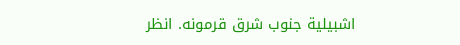اشبيلية جنوب شرق قرمونه. انظر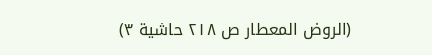(الروض المعطار ص ٢١٨ حاشية ٣)